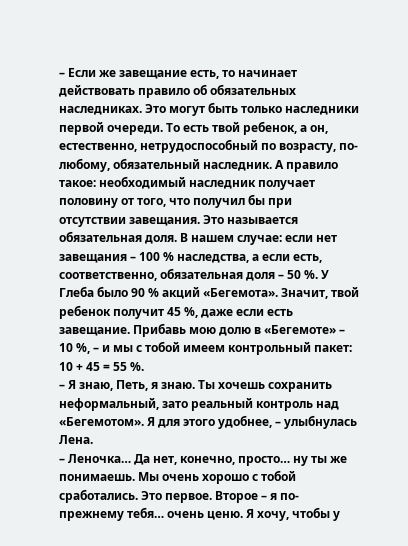– Если же завещание есть, то начинает действовать правило об обязательных наследниках. Это могут быть только наследники первой очереди. То есть твой ребенок, а он, естественно, нетрудоспособный по возрасту, по-любому, обязательный наследник. А правило такое: необходимый наследник получает половину от того, что получил бы при отсутствии завещания. Это называется обязательная доля. В нашем случае: если нет завещания – 100 % наследства, а если есть, соответственно, обязательная доля – 50 %. У Глеба было 90 % акций «Бегемота». Значит, твой ребенок получит 45 %, даже если есть завещание. Прибавь мою долю в «Бегемоте» – 10 %, – и мы с тобой имеем контрольный пакет: 10 + 45 = 55 %.
– Я знаю, Петь, я знаю. Ты хочешь сохранить неформальный, зато реальный контроль над «Бегемотом». Я для этого удобнее, – улыбнулась Лена.
– Леночка… Да нет, конечно, просто… ну ты же понимаешь. Мы очень хорошо с тобой сработались. Это первое. Второе – я по-прежнему тебя… очень ценю. Я хочу, чтобы у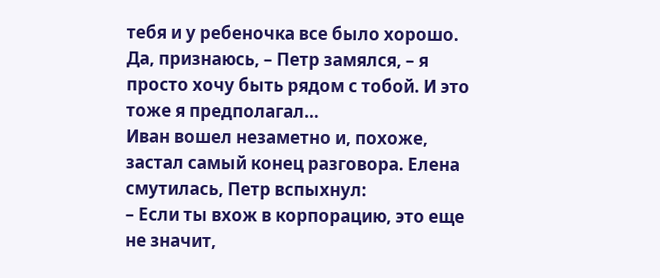тебя и у ребеночка все было хорошо. Да, признаюсь, – Петр замялся, – я просто хочу быть рядом с тобой. И это тоже я предполагал…
Иван вошел незаметно и, похоже, застал самый конец разговора. Елена смутилась, Петр вспыхнул:
– Если ты вхож в корпорацию, это еще не значит,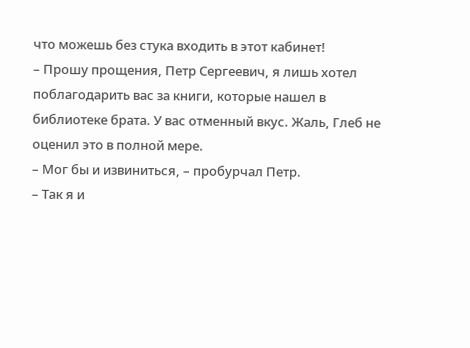что можешь без стука входить в этот кабинет!
– Прошу прощения, Петр Сергеевич, я лишь хотел поблагодарить вас за книги, которые нашел в библиотеке брата. У вас отменный вкус. Жаль, Глеб не оценил это в полной мере.
– Мог бы и извиниться, – пробурчал Петр.
– Так я и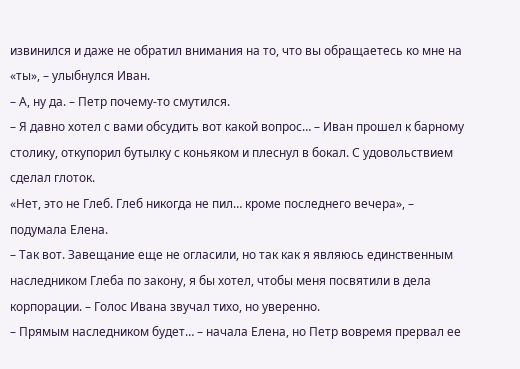извинился и даже не обратил внимания на то, что вы обращаетесь ко мне на «ты», – улыбнулся Иван.
– А, ну да. – Петр почему-то смутился.
– Я давно хотел с вами обсудить вот какой вопрос… – Иван прошел к барному столику, откупорил бутылку с коньяком и плеснул в бокал. С удовольствием сделал глоток.
«Нет, это не Глеб. Глеб никогда не пил… кроме последнего вечера», – подумала Елена.
– Так вот. Завещание еще не огласили, но так как я являюсь единственным наследником Глеба по закону, я бы хотел, чтобы меня посвятили в дела корпорации. – Голос Ивана звучал тихо, но уверенно.
– Прямым наследником будет… – начала Елена, но Петр вовремя прервал ее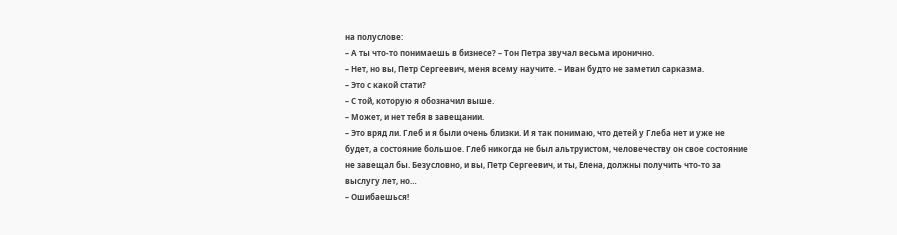на полуслове:
– А ты что-то понимаешь в бизнесе? – Тон Петра звучал весьма иронично.
– Нет, но вы, Петр Сергеевич, меня всему научите. – Иван будто не заметил сарказма.
– Это с какой стати?
– С той, которую я обозначил выше.
– Может, и нет тебя в завещании.
– Это вряд ли. Глеб и я были очень близки. И я так понимаю, что детей у Глеба нет и уже не будет, а состояние большое. Глеб никогда не был альтруистом, человечеству он свое состояние не завещал бы. Безусловно, и вы, Петр Сергеевич, и ты, Елена, должны получить что-то за выслугу лет, но…
– Ошибаешься!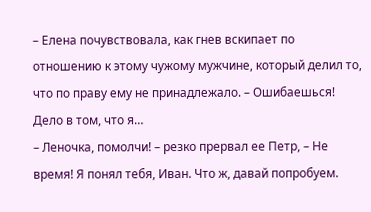– Елена почувствовала, как гнев вскипает по отношению к этому чужому мужчине, который делил то, что по праву ему не принадлежало. – Ошибаешься! Дело в том, что я…
– Леночка, помолчи! – резко прервал ее Петр, – Не время! Я понял тебя, Иван. Что ж, давай попробуем.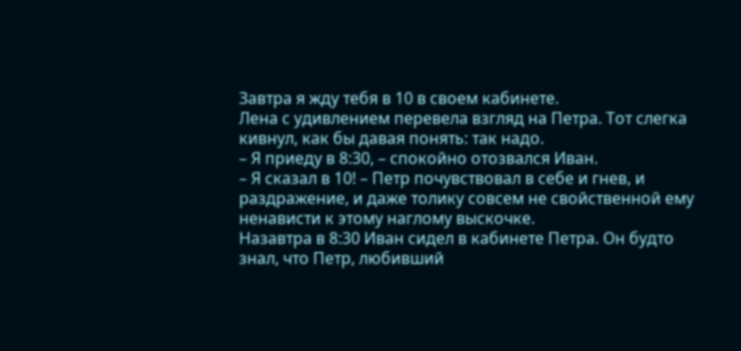Завтра я жду тебя в 10 в своем кабинете.
Лена с удивлением перевела взгляд на Петра. Тот слегка кивнул, как бы давая понять: так надо.
– Я приеду в 8:30, – спокойно отозвался Иван.
– Я сказал в 10! – Петр почувствовал в себе и гнев, и раздражение, и даже толику совсем не свойственной ему ненависти к этому наглому выскочке.
Назавтра в 8:30 Иван сидел в кабинете Петра. Он будто знал, что Петр, любивший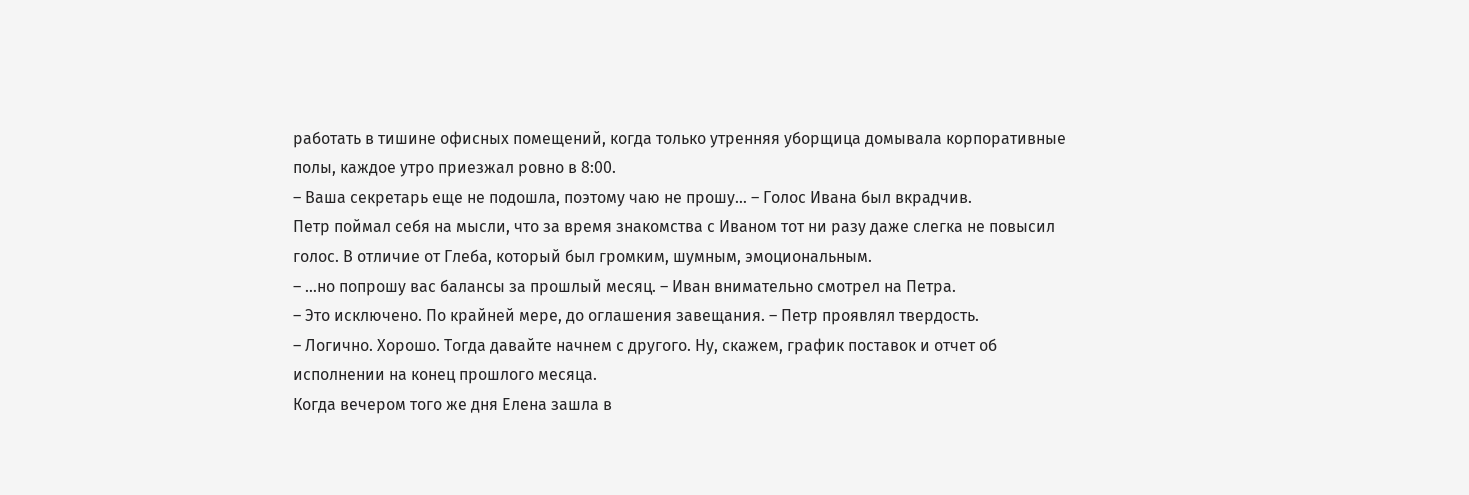работать в тишине офисных помещений, когда только утренняя уборщица домывала корпоративные полы, каждое утро приезжал ровно в 8:00.
– Ваша секретарь еще не подошла, поэтому чаю не прошу… – Голос Ивана был вкрадчив.
Петр поймал себя на мысли, что за время знакомства с Иваном тот ни разу даже слегка не повысил голос. В отличие от Глеба, который был громким, шумным, эмоциональным.
– …но попрошу вас балансы за прошлый месяц. – Иван внимательно смотрел на Петра.
– Это исключено. По крайней мере, до оглашения завещания. – Петр проявлял твердость.
– Логично. Хорошо. Тогда давайте начнем с другого. Ну, скажем, график поставок и отчет об исполнении на конец прошлого месяца.
Когда вечером того же дня Елена зашла в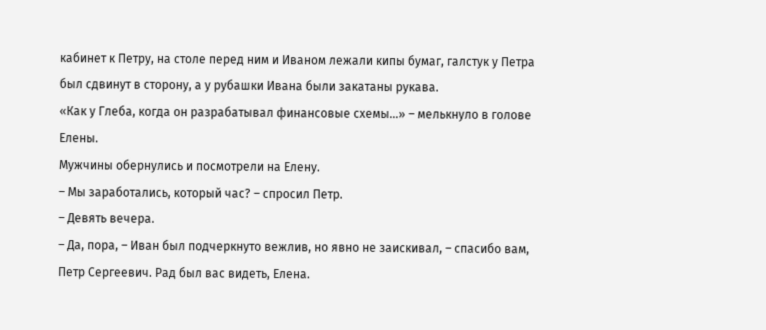кабинет к Петру, на столе перед ним и Иваном лежали кипы бумаг, галстук у Петра был сдвинут в сторону, а у рубашки Ивана были закатаны рукава.
«Как у Глеба, когда он разрабатывал финансовые схемы…» – мелькнуло в голове Елены.
Мужчины обернулись и посмотрели на Елену.
– Мы заработались, который час? – спросил Петр.
– Девять вечера.
– Да, пора, – Иван был подчеркнуто вежлив, но явно не заискивал, – спасибо вам, Петр Сергеевич. Рад был вас видеть, Елена.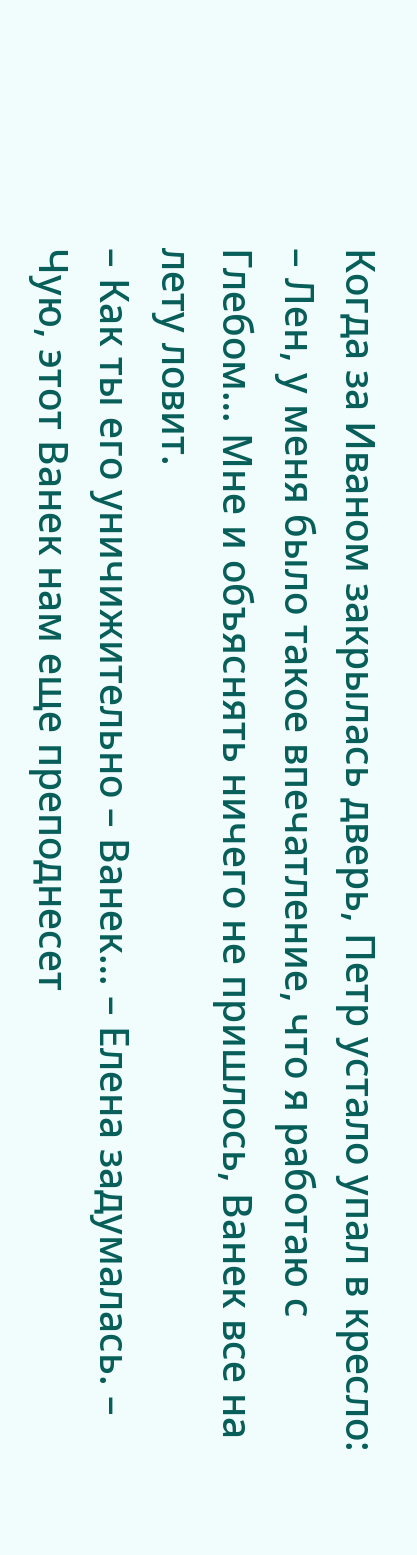Когда за Иваном закрылась дверь, Петр устало упал в кресло:
– Лен, у меня было такое впечатление, что я работаю с Глебом… Мне и объяснять ничего не пришлось, Ванек все на лету ловит.
– Как ты его уничижительно – Ванек… – Елена задумалась. – Чую, этот Ванек нам еще преподнесет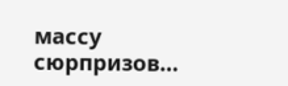массу сюрпризов…